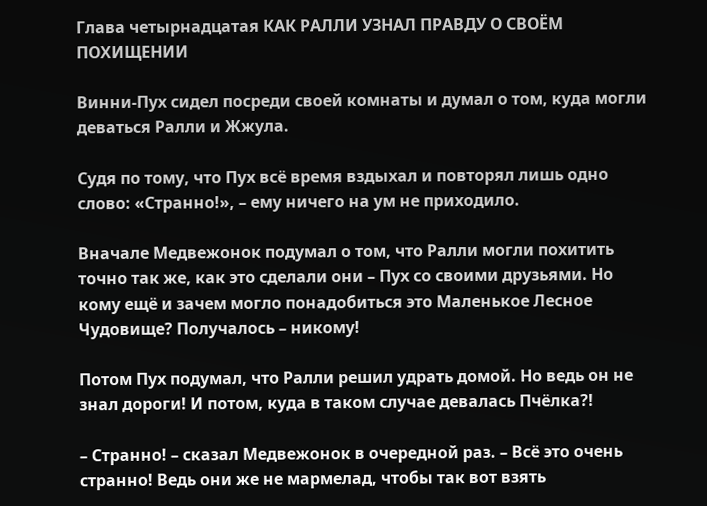Глава четырнадцатая КАК РАЛЛИ УЗНАЛ ПРАВДУ О СВОЁМ ПОХИЩЕНИИ

Винни-Пух сидел посреди своей комнаты и думал о том, куда могли деваться Ралли и Жжула.

Судя по тому, что Пух всё время вздыхал и повторял лишь одно слово: «Странно!», – ему ничего на ум не приходило.

Вначале Медвежонок подумал о том, что Ралли могли похитить точно так же, как это сделали они – Пух со своими друзьями. Но кому ещё и зачем могло понадобиться это Маленькое Лесное Чудовище? Получалось – никому!

Потом Пух подумал, что Ралли решил удрать домой. Но ведь он не знал дороги! И потом, куда в таком случае девалась Пчёлка?!

– Странно! – сказал Медвежонок в очередной раз. – Всё это очень странно! Ведь они же не мармелад, чтобы так вот взять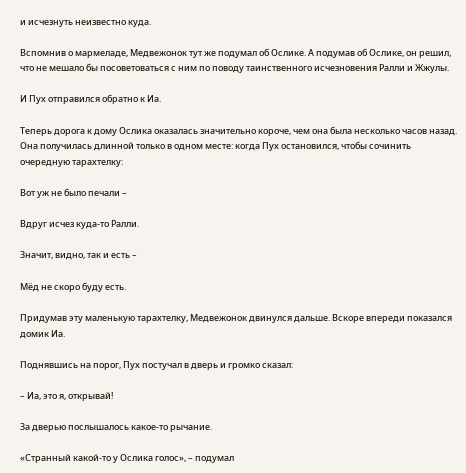и исчезнуть неизвестно куда.

Вспомнив о мармеладе, Медвежонок тут же подумал об Ослике. А подумав об Ослике, он решил, что не мешало бы посоветоваться с ним по поводу таинственного исчезновения Ралли и Жжулы.

И Пух отправился обратно к Иа.

Теперь дорога к дому Ослика оказалась значительно короче, чем она была несколько часов назад. Она получилась длинной только в одном месте: когда Пух остановился, чтобы сочинить очередную тарахтелку:

Вот уж не было печали –

Вдруг исчез куда-то Ралли.

Значит, видно, так и есть –

Мёд не скоро буду есть.

Придумав эту маленькую тарахтелку, Медвежонок двинулся дальше. Вскоре впереди показался домик Иа.

Поднявшись на порог, Пух постучал в дверь и громко сказал:

– Иа, это я, открывай!

За дверью послышалось какое-то рычание.

«Странный какой-то у Ослика голос», – подумал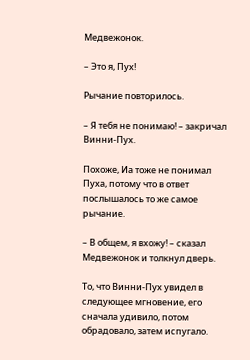Медвежонок.

– Это я, Пух!

Рычание повторилось.

– Я тебя не понимаю! – закричал Винни-Пух.

Похоже, Иа тоже не понимал Пуха, потому что в ответ послышалось то же самое рычание.

– В общем, я вхожу! – сказал Медвежонок и толкнул дверь.

То, что Винни-Пух увидел в следующее мгновение, его сначала удивило, потом обрадовало, затем испугало.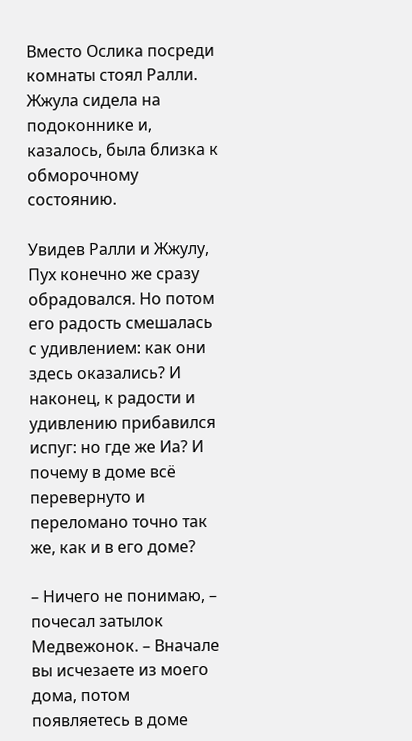Вместо Ослика посреди комнаты стоял Ралли. Жжула сидела на подоконнике и, казалось, была близка к обморочному состоянию.

Увидев Ралли и Жжулу, Пух конечно же сразу обрадовался. Но потом его радость смешалась с удивлением: как они здесь оказались? И наконец, к радости и удивлению прибавился испуг: но где же Иа? И почему в доме всё перевернуто и переломано точно так же, как и в его доме?

– Ничего не понимаю, – почесал затылок Медвежонок. – Вначале вы исчезаете из моего дома, потом появляетесь в доме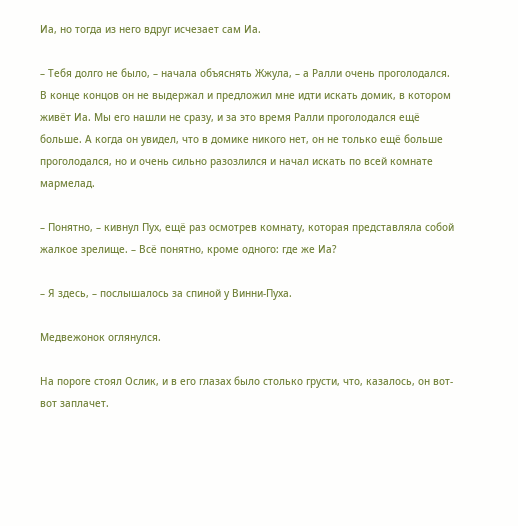Иа, но тогда из него вдруг исчезает сам Иа.

– Тебя долго не было, – начала объяснять Жжула, – а Ралли очень проголодался. В конце концов он не выдержал и предложил мне идти искать домик, в котором живёт Иа. Мы его нашли не сразу, и за это время Ралли проголодался ещё больше. А когда он увидел, что в домике никого нет, он не только ещё больше проголодался, но и очень сильно разозлился и начал искать по всей комнате мармелад.

– Понятно, – кивнул Пух, ещё раз осмотрев комнату, которая представляла собой жалкое зрелище. – Всё понятно, кроме одного: где же Иа?

– Я здесь, – послышалось за спиной у Винни-Пуха.

Медвежонок оглянулся.

На пороге стоял Ослик, и в его глазах было столько грусти, что, казалось, он вот-вот заплачет.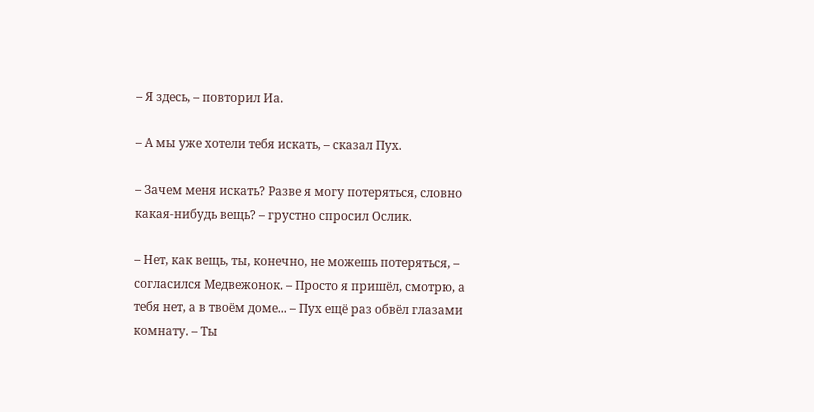– Я здесь, – повторил Иа.

– А мы уже хотели тебя искать, – сказал Пух.

– Зачем меня искать? Разве я могу потеряться, словно какая-нибудь вещь? – грустно спросил Ослик.

– Нет, как вещь, ты, конечно, не можешь потеряться, – согласился Медвежонок. – Просто я пришёл, смотрю, а тебя нет, а в твоём доме... – Пух ещё раз обвёл глазами комнату. – Ты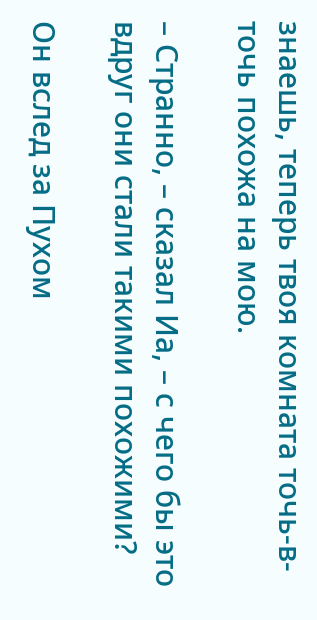знаешь, теперь твоя комната точь-в-точь похожа на мою.

– Странно, – сказал Иа, – с чего бы это вдруг они стали такими похожими?

Он вслед за Пухом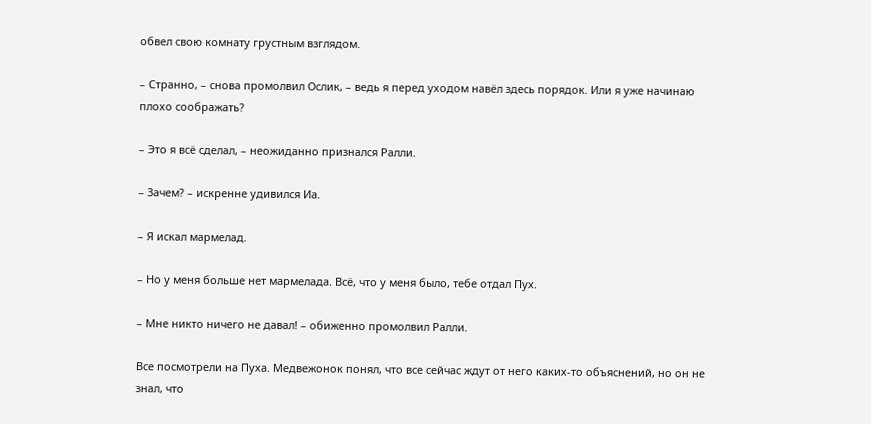обвел свою комнату грустным взглядом.

– Странно, – снова промолвил Ослик, – ведь я перед уходом навёл здесь порядок. Или я уже начинаю плохо соображать?

– Это я всё сделал, – неожиданно признался Ралли.

– Зачем? – искренне удивился Иа.

– Я искал мармелад.

– Но у меня больше нет мармелада. Всё, что у меня было, тебе отдал Пух.

– Мне никто ничего не давал! – обиженно промолвил Ралли.

Все посмотрели на Пуха. Медвежонок понял, что все сейчас ждут от него каких-то объяснений, но он не знал, что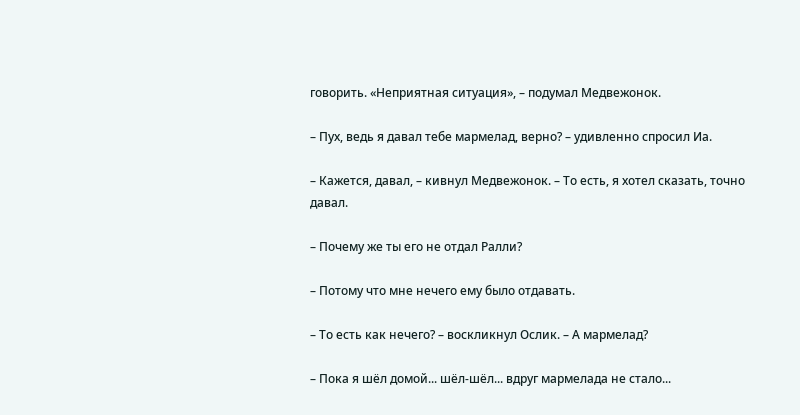говорить. «Неприятная ситуация», – подумал Медвежонок.

– Пух, ведь я давал тебе мармелад, верно? – удивленно спросил Иа.

– Кажется, давал, – кивнул Медвежонок. – То есть, я хотел сказать, точно давал.

– Почему же ты его не отдал Ралли?

– Потому что мне нечего ему было отдавать.

– То есть как нечего? – воскликнул Ослик. – А мармелад?

– Пока я шёл домой... шёл-шёл... вдруг мармелада не стало...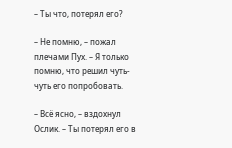– Ты что, потерял его?

– Не помню, – пожал плечами Пух. – Я только помню, что решил чуть-чуть его попробовать.

– Всё ясно, – вздохнул Ослик. – Ты потерял его в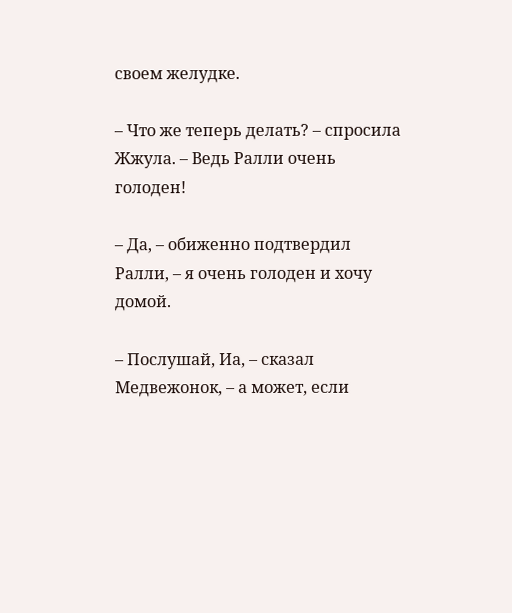своем желудке.

– Что же теперь делать? – спросила Жжула. – Ведь Ралли очень голоден!

– Да, – обиженно подтвердил Ралли, – я очень голоден и хочу домой.

– Послушай, Иа, – сказал Медвежонок, – а может, если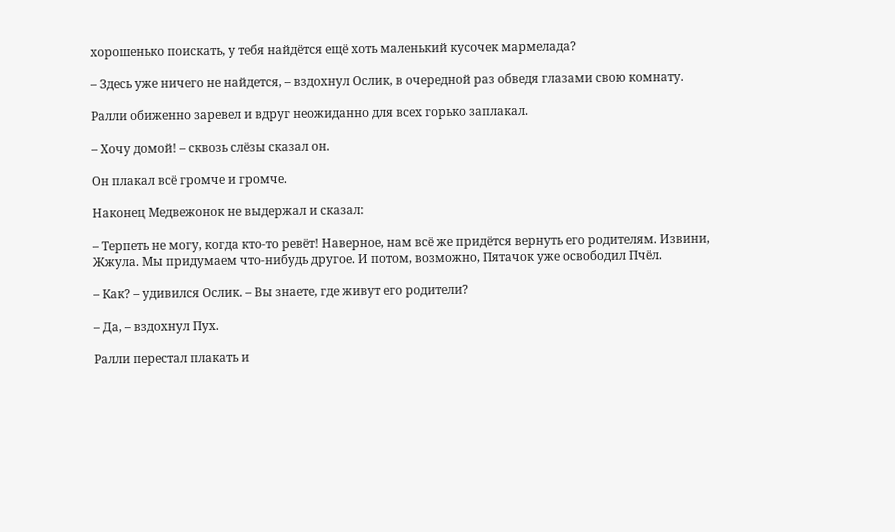хорошенько поискать, у тебя найдётся ещё хоть маленький кусочек мармелада?

– Здесь уже ничего не найдется, – вздохнул Ослик, в очередной раз обведя глазами свою комнату.

Ралли обиженно заревел и вдруг неожиданно для всех горько заплакал.

– Хочу домой! – сквозь слёзы сказал он.

Он плакал всё громче и громче.

Наконец Медвежонок не выдержал и сказал:

– Терпеть не могу, когда кто-то ревёт! Наверное, нам всё же придётся вернуть его родителям. Извини, Жжула. Мы придумаем что-нибудь другое. И потом, возможно, Пятачок уже освободил Пчёл.

– Как? – удивился Ослик. – Вы знаете, где живут его родители?

– Да, – вздохнул Пух.

Ралли перестал плакать и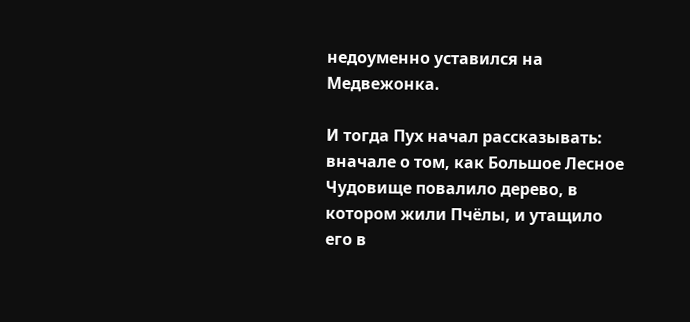недоуменно уставился на Медвежонка.

И тогда Пух начал рассказывать: вначале о том, как Большое Лесное Чудовище повалило дерево, в котором жили Пчёлы, и утащило его в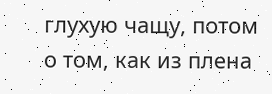глухую чащу, потом о том, как из плена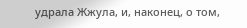удрала Жжула, и, наконец, о том,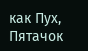как Пух, Пятачок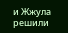и Жжула решили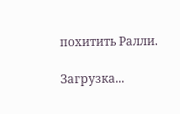похитить Ралли.

Загрузка...